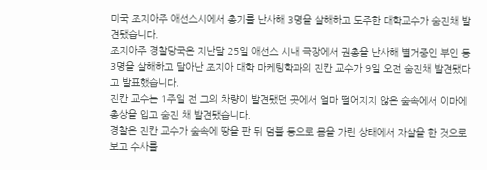미국 조지아주 애선스시에서 총기를 난사해 3명을 살해하고 도주한 대학교수가 숨진채 발견됐습니다.
조지아주 경찰당국은 지난달 25일 애선스 시내 극장에서 권총을 난사해 별거중인 부인 등 3명을 살해하고 달아난 조지아 대학 마케팅학과의 진칸 교수가 9일 오전 숨진채 발견됐다고 발표했습니다.
진칸 교수는 1주일 전 그의 차량이 발견됐던 곳에서 얼마 떨어지지 않은 숲속에서 이마에 총상을 입고 숨진 채 발견됐습니다.
경찰은 진칸 교수가 숲속에 땅을 판 뒤 덤불 등으로 몸을 가린 상태에서 자살을 한 것으로 보고 수사를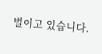벌이고 있습니다.